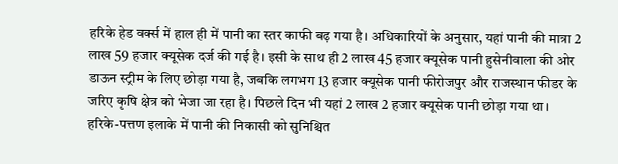हरिके हेड वर्क्स में हाल ही में पानी का स्तर काफी बढ़ गया है। अधिकारियों के अनुसार, यहां पानी की मात्रा 2 लाख 59 हजार क्यूसेक दर्ज की गई है। इसी के साथ ही 2 लाख 45 हजार क्यूसेक पानी हुसेनीवाला की ओर डाऊन स्ट्रीम के लिए छोड़ा गया है, जबकि लगभग 13 हजार क्यूसेक पानी फीरोजपुर और राजस्थान फीडर के जरिए कृषि क्षेत्र को भेजा जा रहा है। पिछले दिन भी यहां 2 लाख 2 हजार क्यूसेक पानी छोड़ा गया था।
हरिके-पत्तण इलाके में पानी की निकासी को सुनिश्चित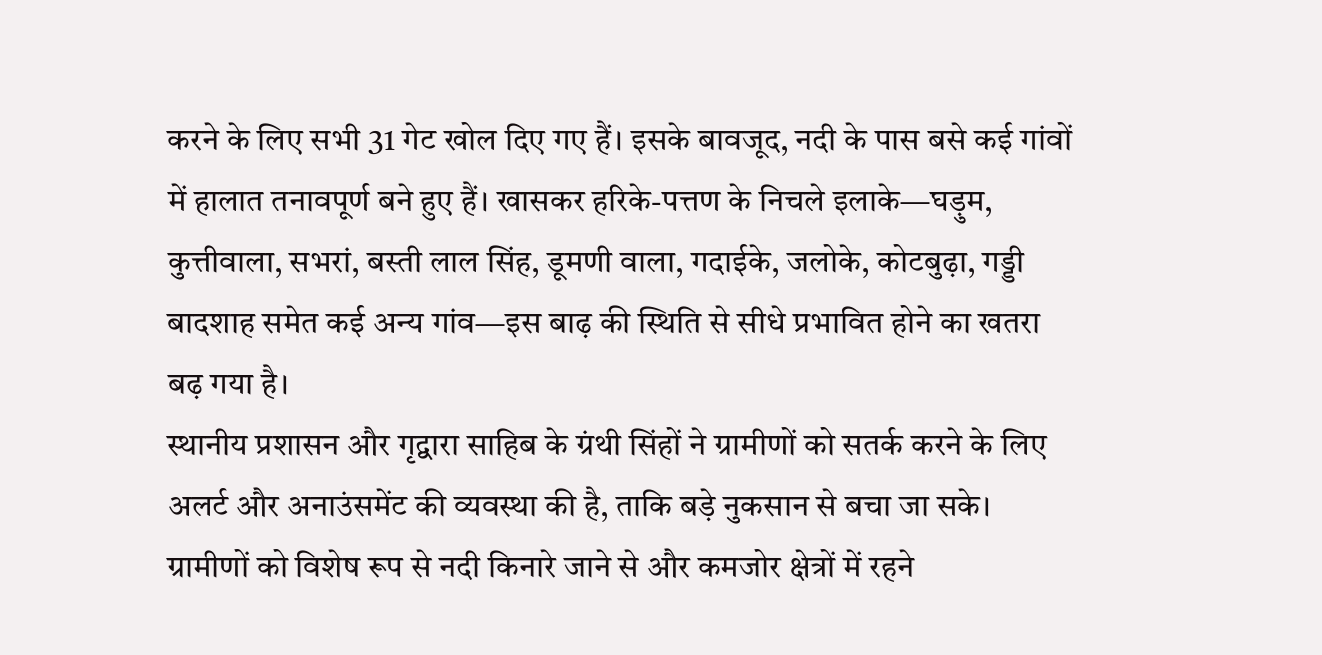करने के लिए सभी 31 गेट खोल दिए गए हैं। इसके बावजूद, नदी के पास बसे कई गांवों में हालात तनावपूर्ण बने हुए हैं। खासकर हरिके-पत्तण के निचले इलाके—घड़ुम, कुत्तीवाला, सभरां, बस्ती लाल सिंह, डूमणी वाला, गदाईके, जलोके, कोटबुढ़ा, गड्डी बादशाह समेत कई अन्य गांव—इस बाढ़ की स्थिति से सीधे प्रभावित होने का खतरा बढ़ गया है।
स्थानीय प्रशासन और गृद्वारा साहिब के ग्रंथी सिंहों ने ग्रामीणों को सतर्क करने के लिए अलर्ट और अनाउंसमेंट की व्यवस्था की है, ताकि बड़े नुकसान से बचा जा सके। ग्रामीणों को विशेष रूप से नदी किनारे जाने से और कमजोर क्षेत्रों में रहने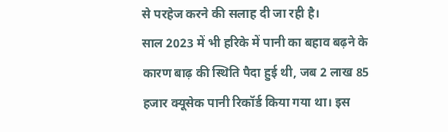से परहेज करने की सलाह दी जा रही है।
साल 2023 में भी हरिके में पानी का बहाव बढ़ने के कारण बाढ़ की स्थिति पैदा हुई थी, जब 2 लाख 85 हजार क्यूसेक पानी रिकॉर्ड किया गया था। इस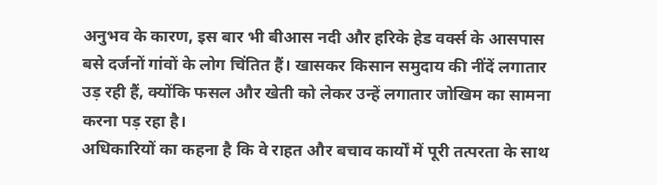अनुभव के कारण, इस बार भी बीआस नदी और हरिके हेड वर्क्स के आसपास बसे दर्जनों गांवों के लोग चिंतित हैं। खासकर किसान समुदाय की नींदें लगातार उड़ रही हैं, क्योंकि फसल और खेती को लेकर उन्हें लगातार जोखिम का सामना करना पड़ रहा है।
अधिकारियों का कहना है कि वे राहत और बचाव कार्यों में पूरी तत्परता के साथ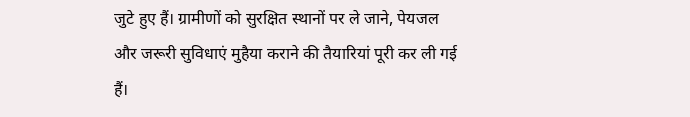जुटे हुए हैं। ग्रामीणों को सुरक्षित स्थानों पर ले जाने, पेयजल और जरूरी सुविधाएं मुहैया कराने की तैयारियां पूरी कर ली गई हैं।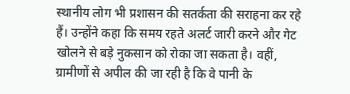स्थानीय लोग भी प्रशासन की सतर्कता की सराहना कर रहे हैं। उन्होंने कहा कि समय रहते अलर्ट जारी करने और गेट खोलने से बड़े नुकसान को रोका जा सकता है। वहीं, ग्रामीणों से अपील की जा रही है कि वे पानी के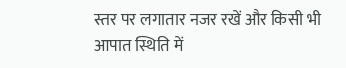स्तर पर लगातार नजर रखें और किसी भी आपात स्थिति में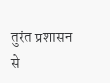तुरंत प्रशासन से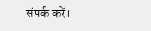संपर्क करें।